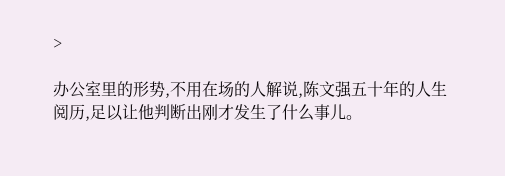>

办公室里的形势,不用在场的人解说,陈文强五十年的人生阅历,足以让他判断出刚才发生了什么事儿。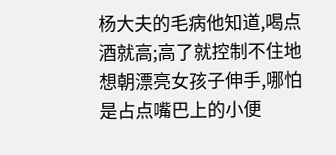杨大夫的毛病他知道,喝点酒就高;高了就控制不住地想朝漂亮女孩子伸手,哪怕是占点嘴巴上的小便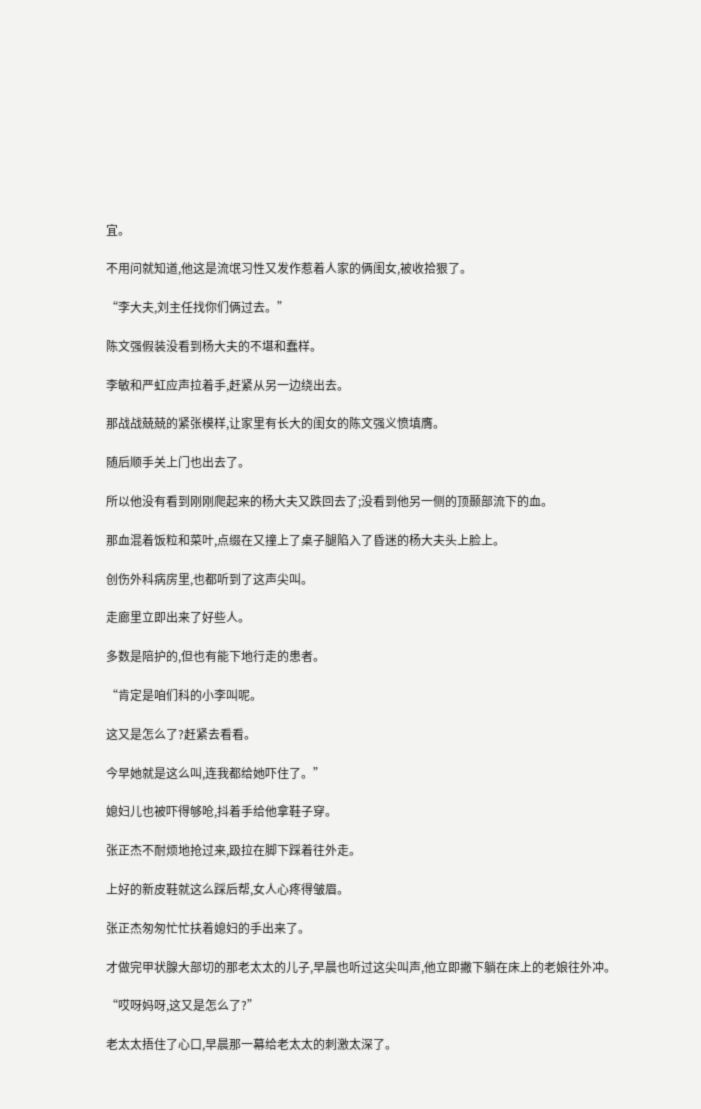宜。

不用问就知道,他这是流氓习性又发作惹着人家的俩闺女,被收拾狠了。

“李大夫,刘主任找你们俩过去。”

陈文强假装没看到杨大夫的不堪和蠢样。

李敏和严虹应声拉着手,赶紧从另一边绕出去。

那战战兢兢的紧张模样,让家里有长大的闺女的陈文强义愤填膺。

随后顺手关上门也出去了。

所以他没有看到刚刚爬起来的杨大夫又跌回去了;没看到他另一侧的顶颞部流下的血。

那血混着饭粒和菜叶,点缀在又撞上了桌子腿陷入了昏迷的杨大夫头上脸上。

创伤外科病房里,也都听到了这声尖叫。

走廊里立即出来了好些人。

多数是陪护的,但也有能下地行走的患者。

“肯定是咱们科的小李叫呢。

这又是怎么了?赶紧去看看。

今早她就是这么叫,连我都给她吓住了。”

媳妇儿也被吓得够呛,抖着手给他拿鞋子穿。

张正杰不耐烦地抢过来,趿拉在脚下踩着往外走。

上好的新皮鞋就这么踩后帮,女人心疼得皱眉。

张正杰匆匆忙忙扶着媳妇的手出来了。

才做完甲状腺大部切的那老太太的儿子,早晨也听过这尖叫声,他立即撇下躺在床上的老娘往外冲。

“哎呀妈呀,这又是怎么了?”

老太太捂住了心口,早晨那一幕给老太太的刺激太深了。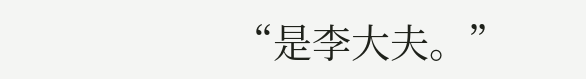“是李大夫。”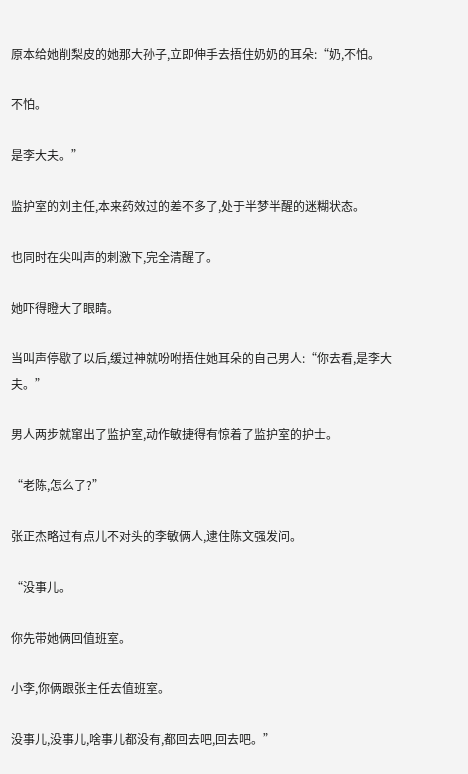原本给她削梨皮的她那大孙子,立即伸手去捂住奶奶的耳朵:“奶,不怕。

不怕。

是李大夫。”

监护室的刘主任,本来药效过的差不多了,处于半梦半醒的迷糊状态。

也同时在尖叫声的刺激下,完全清醒了。

她吓得瞪大了眼睛。

当叫声停歇了以后,缓过神就吩咐捂住她耳朵的自己男人:“你去看,是李大夫。”

男人两步就窜出了监护室,动作敏捷得有惊着了监护室的护士。

“老陈,怎么了?”

张正杰略过有点儿不对头的李敏俩人,逮住陈文强发问。

“没事儿。

你先带她俩回值班室。

小李,你俩跟张主任去值班室。

没事儿,没事儿,啥事儿都没有,都回去吧,回去吧。”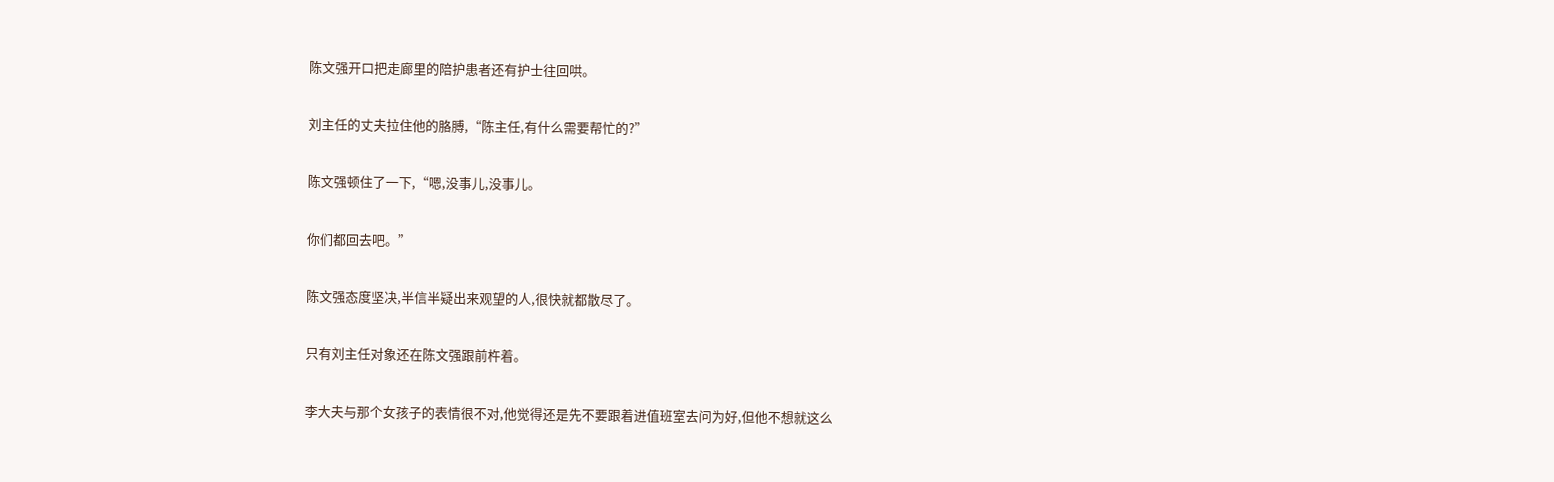陈文强开口把走廊里的陪护患者还有护士往回哄。

刘主任的丈夫拉住他的胳膊,“陈主任,有什么需要帮忙的?”

陈文强顿住了一下,“嗯,没事儿,没事儿。

你们都回去吧。”

陈文强态度坚决,半信半疑出来观望的人,很快就都散尽了。

只有刘主任对象还在陈文强跟前杵着。

李大夫与那个女孩子的表情很不对,他觉得还是先不要跟着进值班室去问为好,但他不想就这么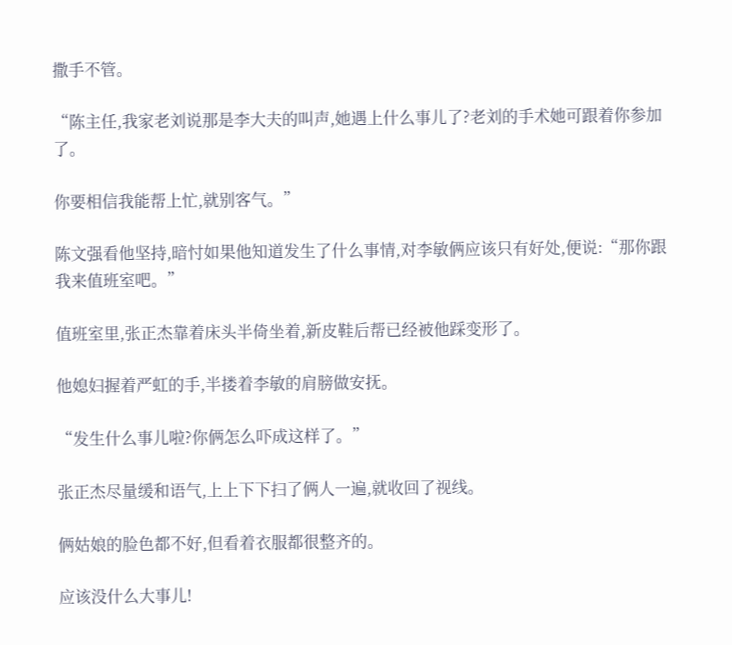撒手不管。

“陈主任,我家老刘说那是李大夫的叫声,她遇上什么事儿了?老刘的手术她可跟着你参加了。

你要相信我能帮上忙,就别客气。”

陈文强看他坚持,暗忖如果他知道发生了什么事情,对李敏俩应该只有好处,便说:“那你跟我来值班室吧。”

值班室里,张正杰靠着床头半倚坐着,新皮鞋后帮已经被他踩变形了。

他媳妇握着严虹的手,半搂着李敏的肩膀做安抚。

“发生什么事儿啦?你俩怎么吓成这样了。”

张正杰尽量缓和语气,上上下下扫了俩人一遍,就收回了视线。

俩姑娘的脸色都不好,但看着衣服都很整齐的。

应该没什么大事儿!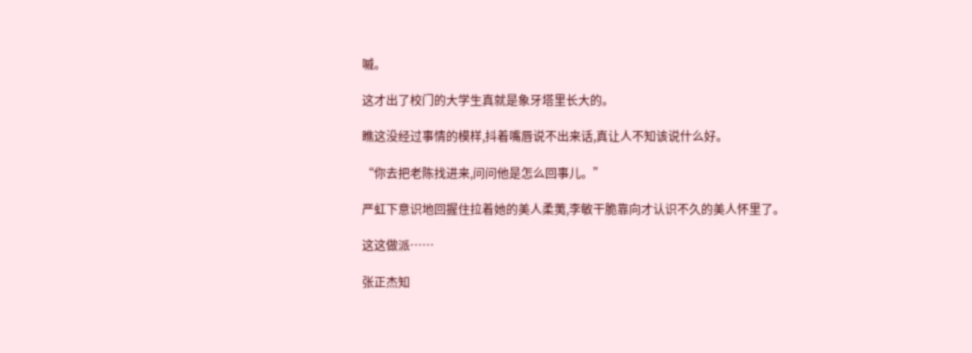嘁。

这才出了校门的大学生真就是象牙塔里长大的。

瞧这没经过事情的模样,抖着嘴唇说不出来话,真让人不知该说什么好。

“你去把老陈找进来,问问他是怎么回事儿。”

严虹下意识地回握住拉着她的美人柔荑,李敏干脆靠向才认识不久的美人怀里了。

这这做派……

张正杰知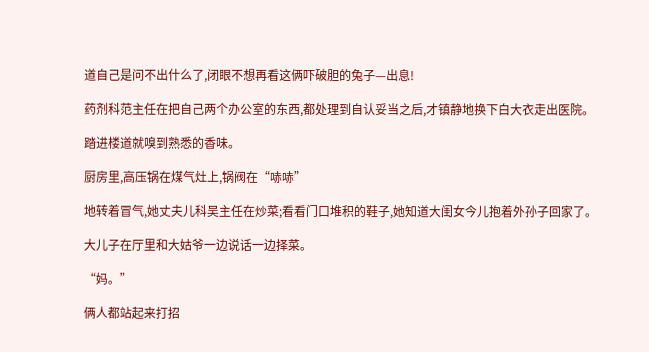道自己是问不出什么了,闭眼不想再看这俩吓破胆的兔子—出息!

药剂科范主任在把自己两个办公室的东西,都处理到自认妥当之后,才镇静地换下白大衣走出医院。

踏进楼道就嗅到熟悉的香味。

厨房里,高压锅在煤气灶上,锅阀在“哧哧”

地转着冒气,她丈夫儿科吴主任在炒菜;看看门口堆积的鞋子,她知道大闺女今儿抱着外孙子回家了。

大儿子在厅里和大姑爷一边说话一边择菜。

“妈。”

俩人都站起来打招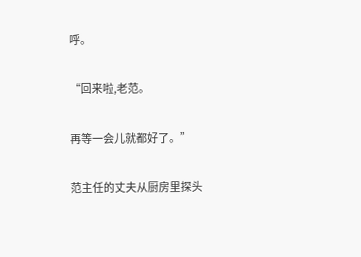呼。

“回来啦,老范。

再等一会儿就都好了。”

范主任的丈夫从厨房里探头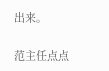出来。

范主任点点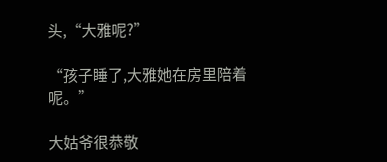头,“大雅呢?”

“孩子睡了,大雅她在房里陪着呢。”

大姑爷很恭敬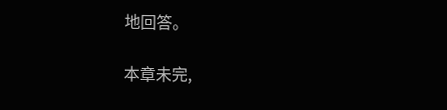地回答。

本章未完,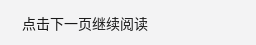点击下一页继续阅读